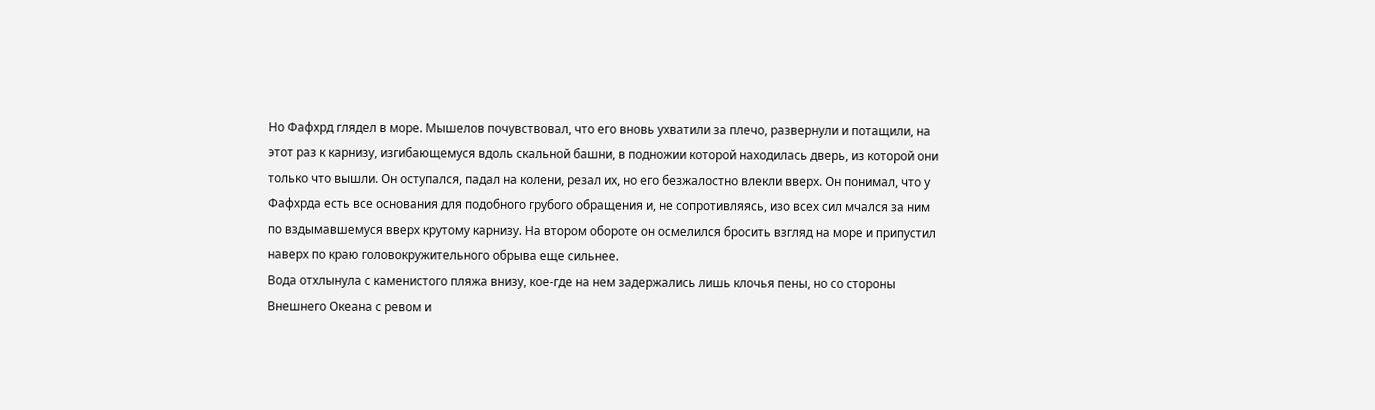Но Фафхрд глядел в море. Мышелов почувствовал, что его вновь ухватили за плечо, развернули и потащили, на этот раз к карнизу, изгибающемуся вдоль скальной башни, в подножии которой находилась дверь, из которой они только что вышли. Он оступался, падал на колени, резал их, но его безжалостно влекли вверх. Он понимал, что у Фафхрда есть все основания для подобного грубого обращения и, не сопротивляясь, изо всех сил мчался за ним по вздымавшемуся вверх крутому карнизу. На втором обороте он осмелился бросить взгляд на море и припустил наверх по краю головокружительного обрыва еще сильнее.
Вода отхлынула с каменистого пляжа внизу, кое-где на нем задержались лишь клочья пены, но со стороны Внешнего Океана с ревом и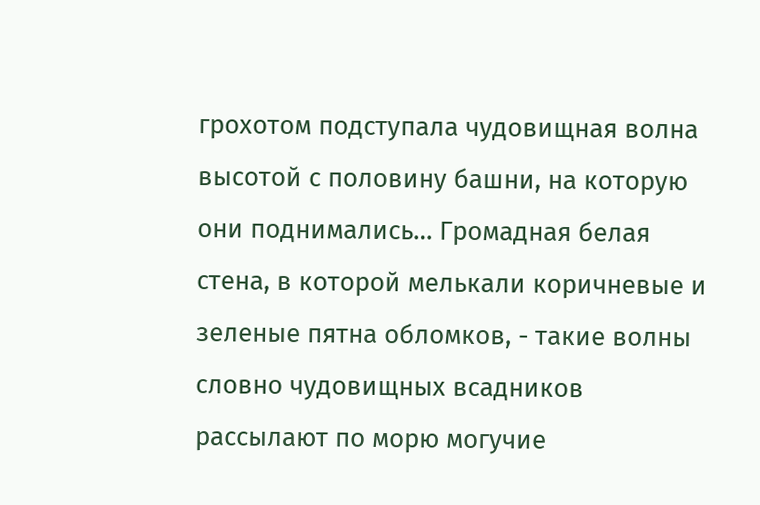грохотом подступала чудовищная волна высотой с половину башни, на которую они поднимались… Громадная белая стена, в которой мелькали коричневые и зеленые пятна обломков, - такие волны словно чудовищных всадников рассылают по морю могучие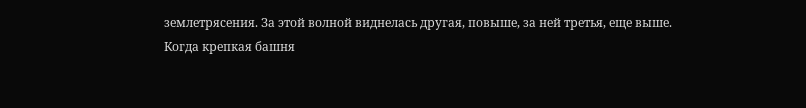землетрясения. За этой волной виднелась другая, повыше, за ней третья, еще выше.
Когда крепкая башня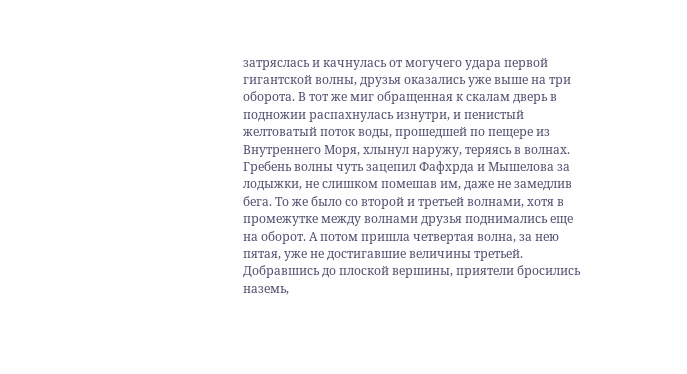затряслась и качнулась от могучего удара первой гигантской волны, друзья оказались уже выше на три оборота. В тот же миг обращенная к скалам дверь в подножии распахнулась изнутри, и пенистый желтоватый поток воды, прошедшей по пещере из Внутреннего Моря, хлынул наружу, теряясь в волнах. Гребень волны чуть зацепил Фафхрда и Мышелова за лодыжки, не слишком помешав им, даже не замедлив бега. То же было со второй и третьей волнами, хотя в промежутке между волнами друзья поднимались еще на оборот. А потом пришла четвертая волна, за нею пятая, уже не достигавшие величины третьей. Добравшись до плоской вершины, приятели бросились наземь,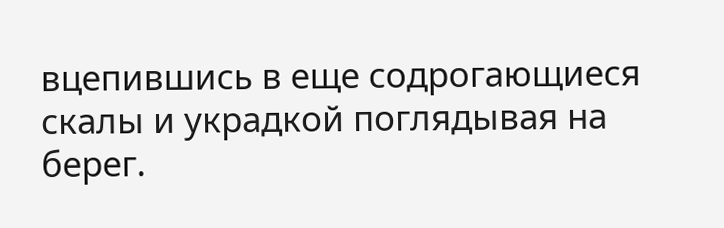вцепившись в еще содрогающиеся скалы и украдкой поглядывая на берег.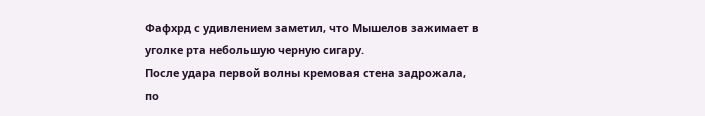Фафхрд с удивлением заметил, что Мышелов зажимает в уголке рта небольшую черную сигару.
После удара первой волны кремовая стена задрожала, по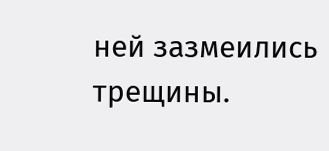ней зазмеились трещины.